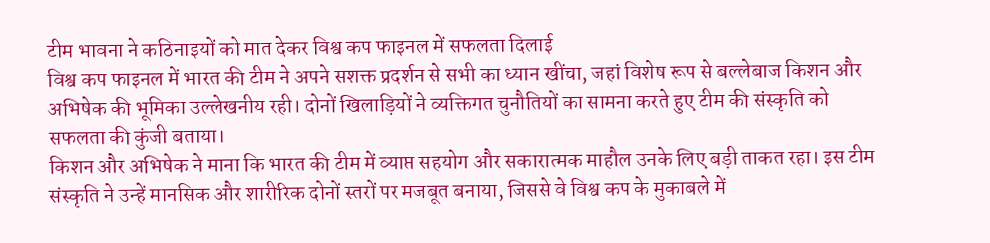टीम भावना ने कठिनाइयों को मात देकर विश्व कप फाइनल में सफलता दिलाई
विश्व कप फाइनल में भारत की टीम ने अपने सशक्त प्रदर्शन से सभी का ध्यान खींचा, जहां विशेष रूप से बल्लेबाज किशन और अभिषेक की भूमिका उल्लेखनीय रही। दोनों खिलाड़ियों ने व्यक्तिगत चुनौतियों का सामना करते हुए टीम की संस्कृति को सफलता की कुंजी बताया।
किशन और अभिषेक ने माना कि भारत की टीम में व्याप्त सहयोग और सकारात्मक माहौल उनके लिए बड़ी ताकत रहा। इस टीम संस्कृति ने उन्हें मानसिक और शारीरिक दोनों स्तरों पर मजबूत बनाया, जिससे वे विश्व कप के मुकाबले में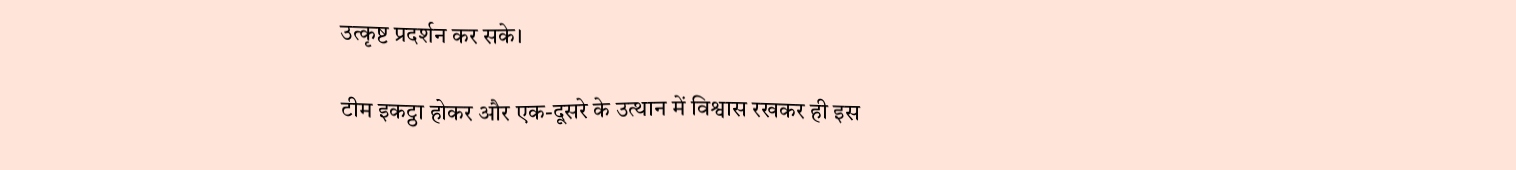उत्कृष्ट प्रदर्शन कर सके।

टीम इकट्ठा होकर और एक-दूसरे के उत्थान में विश्वास रखकर ही इस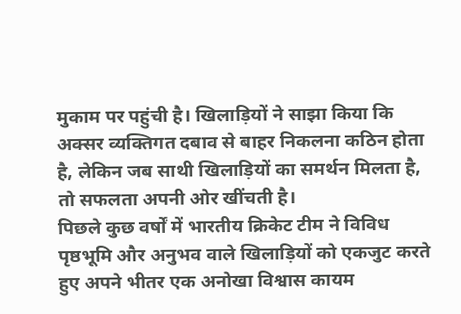मुकाम पर पहुंची है। खिलाड़ियों ने साझा किया कि अक्सर व्यक्तिगत दबाव से बाहर निकलना कठिन होता है, लेकिन जब साथी खिलाड़ियों का समर्थन मिलता है, तो सफलता अपनी ओर खींचती है।
पिछले कुछ वर्षों में भारतीय क्रिकेट टीम ने विविध पृष्ठभूमि और अनुभव वाले खिलाड़ियों को एकजुट करते हुए अपने भीतर एक अनोखा विश्वास कायम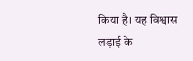किया है। यह विश्वास लड़ाई के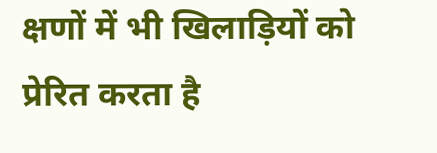क्षणों में भी खिलाड़ियों को प्रेरित करता है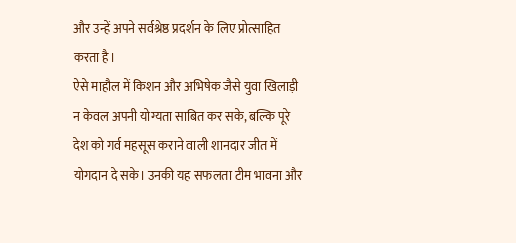और उन्हें अपने सर्वश्रेष्ठ प्रदर्शन के लिए प्रोत्साहित करता है।
ऐसे माहौल में किशन और अभिषेक जैसे युवा खिलाड़ी न केवल अपनी योग्यता साबित कर सके, बल्कि पूरे देश को गर्व महसूस कराने वाली शानदार जीत में योगदान दे सके। उनकी यह सफलता टीम भावना और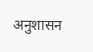अनुशासन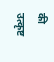की उत्कृष्ट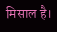मिसाल है।